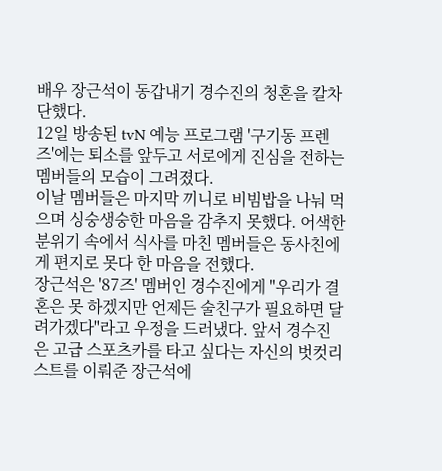배우 장근석이 동갑내기 경수진의 청혼을 칼차단했다.
12일 방송된 tvN 예능 프로그램 '구기동 프렌즈'에는 퇴소를 앞두고 서로에게 진심을 전하는 멤버들의 모습이 그려졌다.
이날 멤버들은 마지막 끼니로 비빔밥을 나눠 먹으며 싱숭생숭한 마음을 감추지 못했다. 어색한 분위기 속에서 식사를 마친 멤버들은 동사친에게 편지로 못다 한 마음을 전했다.
장근석은 '87즈' 멤버인 경수진에게 "우리가 결혼은 못 하겠지만 언제든 술친구가 필요하면 달려가겠다"라고 우정을 드러냈다. 앞서 경수진은 고급 스포츠카를 타고 싶다는 자신의 벗컷리스트를 이뤄준 장근석에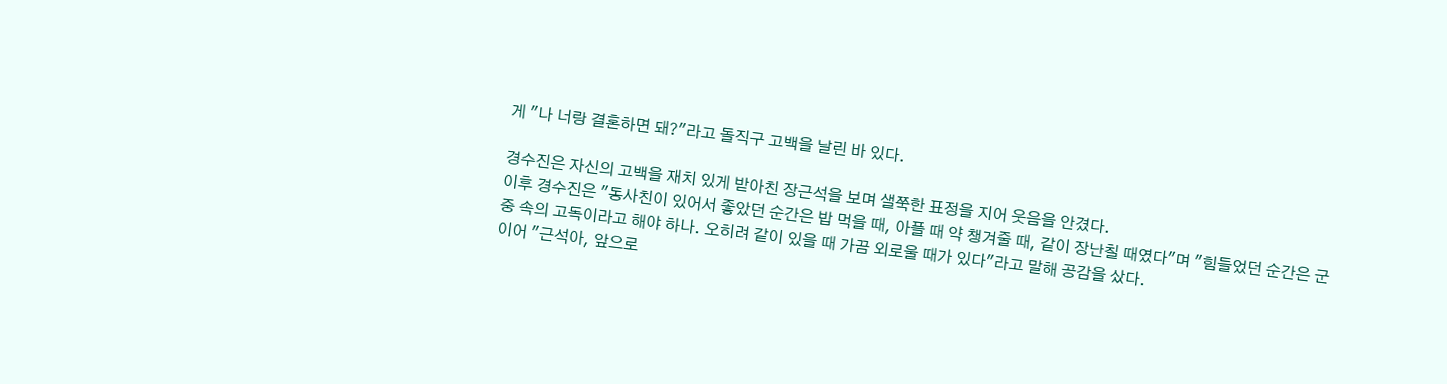게 "나 너랑 결혼하면 돼?"라고 돌직구 고백을 날린 바 있다.

경수진은 자신의 고백을 재치 있게 받아친 장근석을 보며 샐쭉한 표정을 지어 웃음을 안겼다.
이후 경수진은 "동사친이 있어서 좋았던 순간은 밥 먹을 때, 아플 때 약 챙겨줄 때, 같이 장난칠 때였다"며 "힘들었던 순간은 군중 속의 고독이라고 해야 하나. 오히려 같이 있을 때 가끔 외로울 때가 있다"라고 말해 공감을 샀다.
이어 "근석아, 앞으로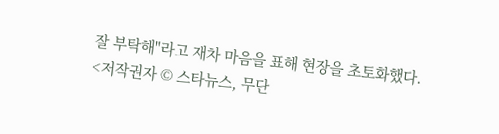잘 부탁해"라고 재차 마음을 표해 현장을 초토화했다.
<저작권자 © 스타뉴스, 무단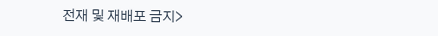전재 및 재배포 금지>